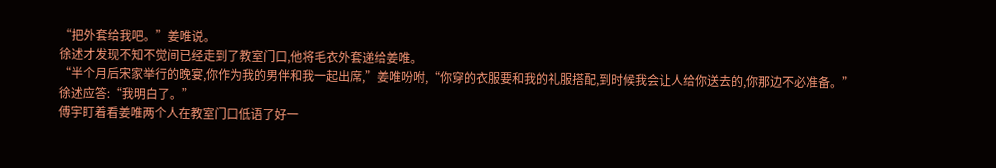“把外套给我吧。”姜唯说。
徐述才发现不知不觉间已经走到了教室门口,他将毛衣外套递给姜唯。
“半个月后宋家举行的晚宴,你作为我的男伴和我一起出席,”姜唯吩咐,“你穿的衣服要和我的礼服搭配,到时候我会让人给你送去的,你那边不必准备。”
徐述应答:“我明白了。”
傅宇盯着看姜唯两个人在教室门口低语了好一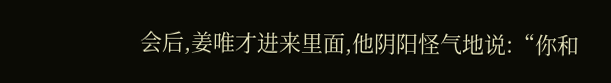会后,姜唯才进来里面,他阴阳怪气地说:“你和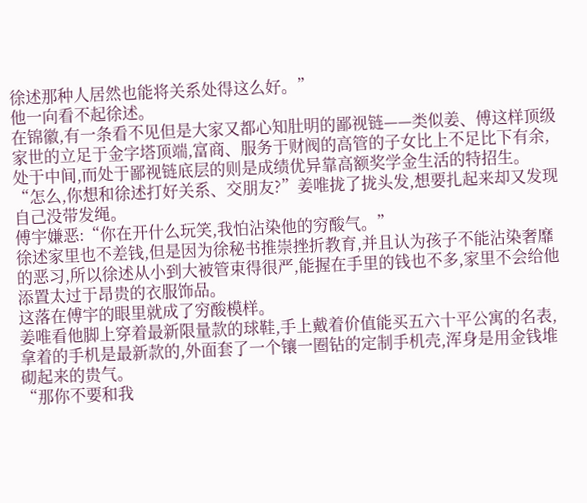徐述那种人居然也能将关系处得这么好。”
他一向看不起徐述。
在锦徽,有一条看不见但是大家又都心知肚明的鄙视链——类似姜、傅这样顶级家世的立足于金字塔顶端,富商、服务于财阀的高管的子女比上不足比下有余,处于中间,而处于鄙视链底层的则是成绩优异靠高额奖学金生活的特招生。
“怎么,你想和徐述打好关系、交朋友?”姜唯拢了拢头发,想要扎起来却又发现自己没带发绳。
傅宇嫌恶:“你在开什么玩笑,我怕沾染他的穷酸气。”
徐述家里也不差钱,但是因为徐秘书推崇挫折教育,并且认为孩子不能沾染奢靡的恶习,所以徐述从小到大被管束得很严,能握在手里的钱也不多,家里不会给他添置太过于昂贵的衣服饰品。
这落在傅宇的眼里就成了穷酸模样。
姜唯看他脚上穿着最新限量款的球鞋,手上戴着价值能买五六十平公寓的名表,拿着的手机是最新款的,外面套了一个镶一圈钻的定制手机壳,浑身是用金钱堆砌起来的贵气。
“那你不要和我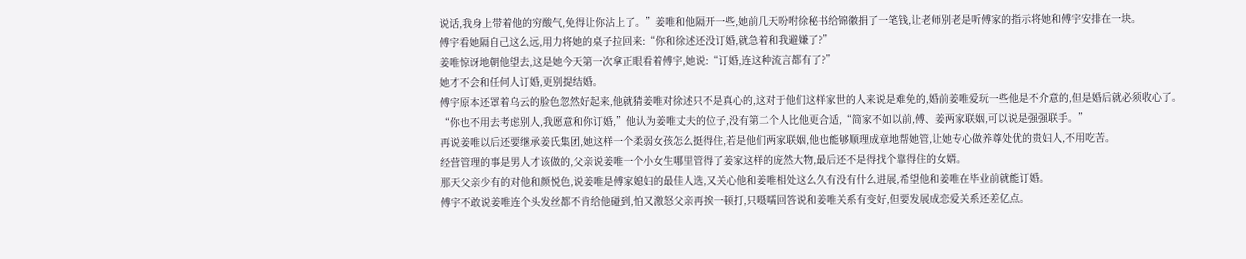说话,我身上带着他的穷酸气,免得让你沾上了。”姜唯和他隔开一些,她前几天吩咐徐秘书给锦徽捐了一笔钱,让老师别老是听傅家的指示将她和傅宇安排在一块。
傅宇看她隔自己这么远,用力将她的桌子拉回来:“你和徐述还没订婚,就急着和我避嫌了?”
姜唯惊讶地朝他望去,这是她今天第一次拿正眼看着傅宇,她说:“订婚,连这种流言都有了?”
她才不会和任何人订婚,更别提结婚。
傅宇原本还罩着乌云的脸色忽然好起来,他就猜姜唯对徐述只不是真心的,这对于他们这样家世的人来说是难免的,婚前姜唯爱玩一些他是不介意的,但是婚后就必须收心了。
“你也不用去考虑别人,我愿意和你订婚,”他认为姜唯丈夫的位子,没有第二个人比他更合适,“简家不如以前,傅、姜两家联姻,可以说是强强联手。”
再说姜唯以后还要继承姜氏集团,她这样一个柔弱女孩怎么挺得住,若是他们两家联姻,他也能够顺理成章地帮她管,让她专心做养尊处优的贵妇人,不用吃苦。
经营管理的事是男人才该做的,父亲说姜唯一个小女生哪里管得了姜家这样的庞然大物,最后还不是得找个靠得住的女婿。
那天父亲少有的对他和颜悦色,说姜唯是傅家媳妇的最佳人选,又关心他和姜唯相处这么久有没有什么进展,希望他和姜唯在毕业前就能订婚。
傅宇不敢说姜唯连个头发丝都不肯给他碰到,怕又激怒父亲再挨一顿打,只嗫嚅回答说和姜唯关系有变好,但要发展成恋爱关系还差亿点。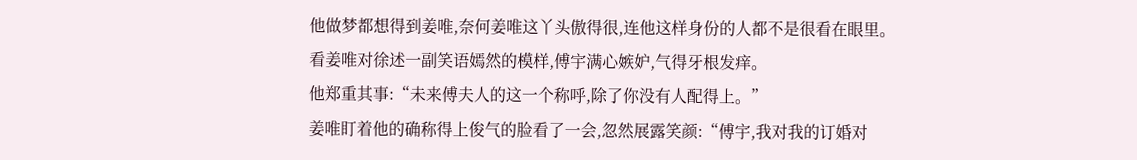他做梦都想得到姜唯,奈何姜唯这丫头傲得很,连他这样身份的人都不是很看在眼里。
看姜唯对徐述一副笑语嫣然的模样,傅宇满心嫉妒,气得牙根发痒。
他郑重其事:“未来傅夫人的这一个称呼,除了你没有人配得上。”
姜唯盯着他的确称得上俊气的脸看了一会,忽然展露笑颜:“傅宇,我对我的订婚对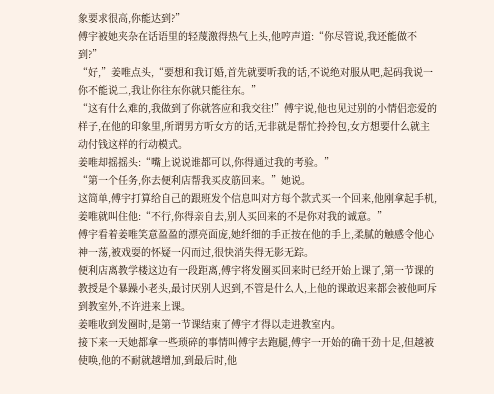象要求很高,你能达到?”
傅宇被她夹杂在话语里的轻蔑激得热气上头,他哼声道:“你尽管说,我还能做不到?”
“好,”姜唯点头,“要想和我订婚,首先就要听我的话,不说绝对服从吧,起码我说一你不能说二,我让你往东你就只能往东。”
“这有什么难的,我做到了你就答应和我交往!”傅宇说,他也见过别的小情侣恋爱的样子,在他的印象里,所谓男方听女方的话,无非就是帮忙拎拎包,女方想要什么就主动付钱这样的行动模式。
姜唯却摇摇头:“嘴上说说谁都可以,你得通过我的考验。”
“第一个任务,你去便利店帮我买皮筋回来。”她说。
这简单,傅宇打算给自己的跟班发个信息叫对方每个款式买一个回来,他刚拿起手机,姜唯就叫住他:“不行,你得亲自去,别人买回来的不是你对我的诚意。”
傅宇看着姜唯笑意盈盈的漂亮面庞,她纤细的手正按在他的手上,柔腻的触感令他心神一荡,被戏耍的怀疑一闪而过,很快消失得无影无踪。
便利店离教学楼这边有一段距离,傅宇将发圈买回来时已经开始上课了,第一节课的教授是个暴躁小老头,最讨厌别人迟到,不管是什么人,上他的课敢迟来都会被他呵斥到教室外,不许进来上课。
姜唯收到发圈时,是第一节课结束了傅宇才得以走进教室内。
接下来一天她都拿一些琐碎的事情叫傅宇去跑腿,傅宇一开始的确干劲十足,但越被使唤,他的不耐就越增加,到最后时,他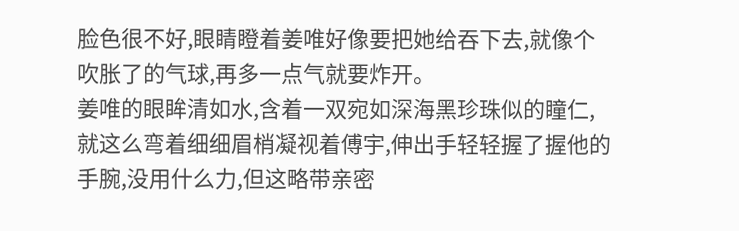脸色很不好,眼睛瞪着姜唯好像要把她给吞下去,就像个吹胀了的气球,再多一点气就要炸开。
姜唯的眼眸清如水,含着一双宛如深海黑珍珠似的瞳仁,就这么弯着细细眉梢凝视着傅宇,伸出手轻轻握了握他的手腕,没用什么力,但这略带亲密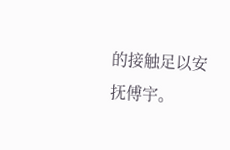的接触足以安抚傅宇。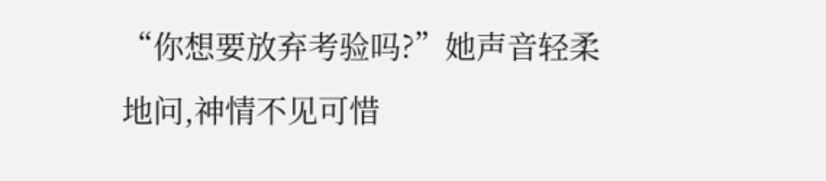“你想要放弃考验吗?”她声音轻柔地问,神情不见可惜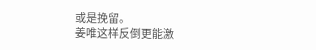或是挽留。
姜唯这样反倒更能激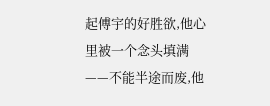起傅宇的好胜欲,他心里被一个念头填满——不能半途而废,他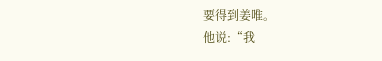要得到姜唯。
他说:“我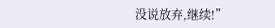没说放弃,继续!”